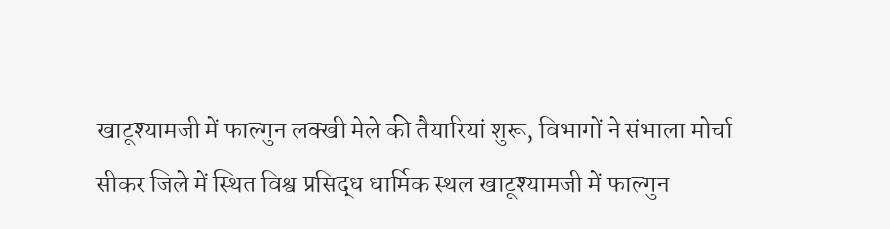खाटूश्यामजी में फाल्गुन लक्खी मेले की तैयारियां शुरू, विभागों ने संभाला मोर्चा
सीकर जिले में स्थित विश्व प्रसिद्ध धार्मिक स्थल खाटूश्यामजी में फाल्गुन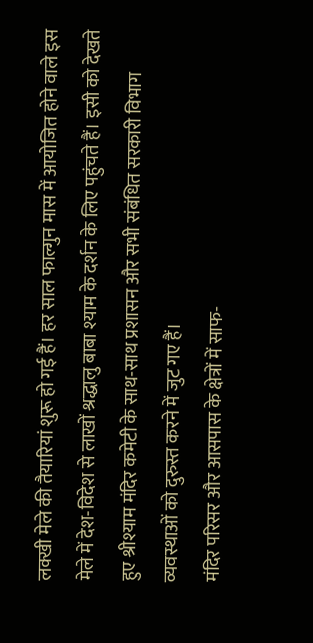लक्खी मेले की तैयारियां शुरू हो गई हैं। हर साल फाल्गुन मास में आयोजित होने वाले इस मेले में देश-विदेश से लाखों श्रद्धालु बाबा श्याम के दर्शन के लिए पहुंचते हैं। इसी को देखते हुए श्रीश्याम मंदिर कमेटी के साथ-साथ प्रशासन और सभी संबंधित सरकारी विभाग व्यवस्थाओं को दुरुस्त करने में जुट गए हैं।
मंदिर परिसर और आसपास के क्षेत्रों में साफ-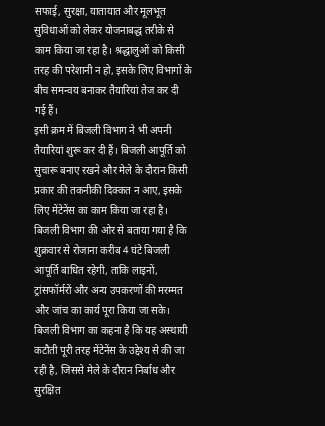सफाई, सुरक्षा, यातायात और मूलभूत सुविधाओं को लेकर योजनाबद्ध तरीके से काम किया जा रहा है। श्रद्धालुओं को किसी तरह की परेशानी न हो, इसके लिए विभागों के बीच समन्वय बनाकर तैयारियां तेज कर दी गई हैं।
इसी क्रम में बिजली विभाग ने भी अपनी तैयारियां शुरू कर दी हैं। बिजली आपूर्ति को सुचारू बनाए रखने और मेले के दौरान किसी प्रकार की तकनीकी दिक्कत न आए, इसके लिए मेंटेनेंस का काम किया जा रहा है। बिजली विभाग की ओर से बताया गया है कि शुक्रवार से रोजाना करीब 4 घंटे बिजली आपूर्ति बाधित रहेगी, ताकि लाइनों, ट्रांसफॉर्मरों और अन्य उपकरणों की मरम्मत और जांच का कार्य पूरा किया जा सके।
बिजली विभाग का कहना है कि यह अस्थायी कटौती पूरी तरह मेंटेनेंस के उद्देश्य से की जा रही है, जिससे मेले के दौरान निर्बाध और सुरक्षित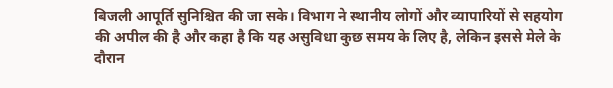बिजली आपूर्ति सुनिश्चित की जा सके। विभाग ने स्थानीय लोगों और व्यापारियों से सहयोग की अपील की है और कहा है कि यह असुविधा कुछ समय के लिए है, लेकिन इससे मेले के दौरान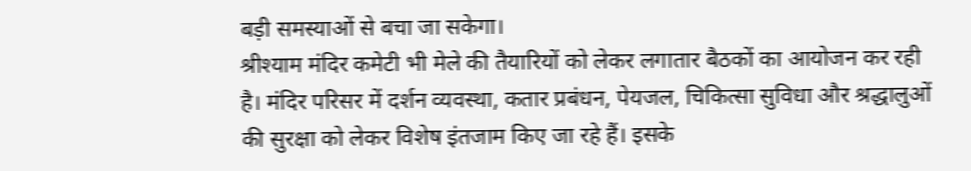बड़ी समस्याओं से बचा जा सकेगा।
श्रीश्याम मंदिर कमेटी भी मेले की तैयारियों को लेकर लगातार बैठकों का आयोजन कर रही है। मंदिर परिसर में दर्शन व्यवस्था, कतार प्रबंधन, पेयजल, चिकित्सा सुविधा और श्रद्धालुओं की सुरक्षा को लेकर विशेष इंतजाम किए जा रहे हैं। इसके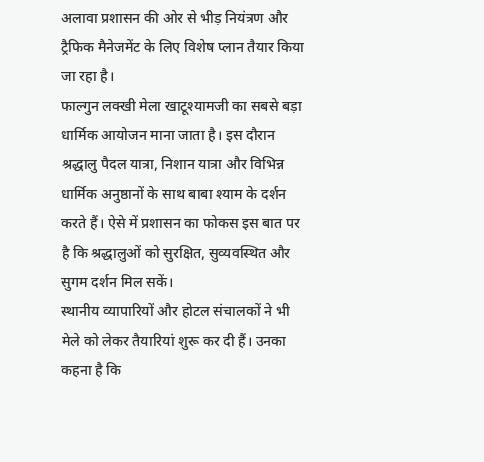अलावा प्रशासन की ओर से भीड़ नियंत्रण और ट्रैफिक मैनेजमेंट के लिए विशेष प्लान तैयार किया जा रहा है।
फाल्गुन लक्खी मेला खाटूश्यामजी का सबसे बड़ा धार्मिक आयोजन माना जाता है। इस दौरान श्रद्धालु पैदल यात्रा, निशान यात्रा और विभिन्न धार्मिक अनुष्ठानों के साथ बाबा श्याम के दर्शन करते हैं। ऐसे में प्रशासन का फोकस इस बात पर है कि श्रद्धालुओं को सुरक्षित, सुव्यवस्थित और सुगम दर्शन मिल सकें।
स्थानीय व्यापारियों और होटल संचालकों ने भी मेले को लेकर तैयारियां शुरू कर दी हैं। उनका कहना है कि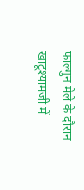फाल्गुन मेले के दौरान खाटूश्यामजी में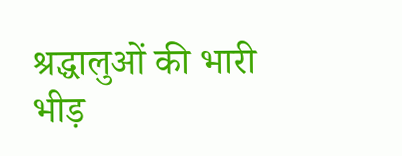श्रद्धालुओं की भारी भीड़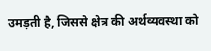उमड़ती है, जिससे क्षेत्र की अर्थव्यवस्था को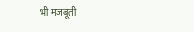भी मजबूती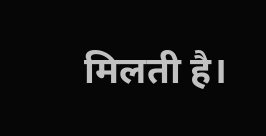मिलती है।